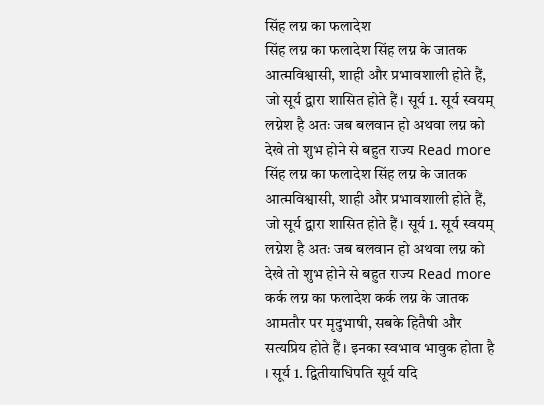सिंह लग्न का फलादेश
सिंह लग्न का फलादेश सिंह लग्न के जातक आत्मविश्वासी, शाही और प्रभावशाली होते हैं, जो सूर्य द्वारा शासित होते हैं। सूर्य 1. सूर्य स्वयम् लग्नेश है अतः जब बलवान हो अथवा लग्न को देखे तो शुभ होने से बहुत राज्य Read more
सिंह लग्न का फलादेश सिंह लग्न के जातक आत्मविश्वासी, शाही और प्रभावशाली होते हैं, जो सूर्य द्वारा शासित होते हैं। सूर्य 1. सूर्य स्वयम् लग्नेश है अतः जब बलवान हो अथवा लग्न को देखे तो शुभ होने से बहुत राज्य Read more
कर्क लग्न का फलादेश कर्क लग्न के जातक आमतौर पर मृदुभाषी, सबके हितैषी और सत्यप्रिय होते हैं। इनका स्वभाव भावुक होता है । सूर्य 1. द्वितीयाधिपति सूर्य यदि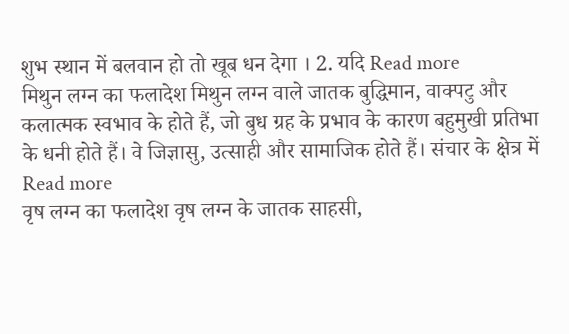शुभ स्थान में बलवान हो तो खूब धन देगा । 2. यदि Read more
मिथुन लग्न का फलादेश मिथुन लग्न वाले जातक बुद्धिमान, वाक्पटु और कलात्मक स्वभाव के होते हैं, जो बुध ग्रह के प्रभाव के कारण बहुमुखी प्रतिभा के धनी होते हैं। वे जिज्ञासु, उत्साही और सामाजिक होते हैं। संचार के क्षेत्र में Read more
वृष लग्न का फलादेश वृष लग्न के जातक साहसी,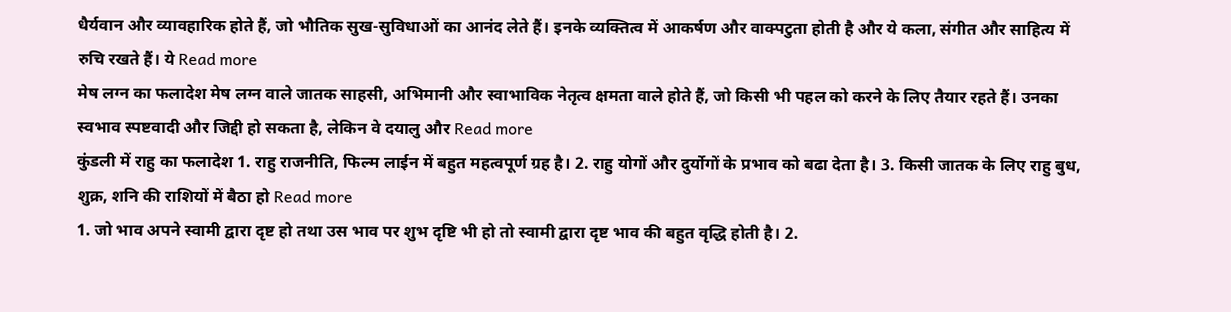धैर्यवान और व्यावहारिक होते हैं, जो भौतिक सुख-सुविधाओं का आनंद लेते हैं। इनके व्यक्तित्व में आकर्षण और वाक्पटुता होती है और ये कला, संगीत और साहित्य में रुचि रखते हैं। ये Read more
मेष लग्न का फलादेश मेष लग्न वाले जातक साहसी, अभिमानी और स्वाभाविक नेतृत्व क्षमता वाले होते हैं, जो किसी भी पहल को करने के लिए तैयार रहते हैं। उनका स्वभाव स्पष्टवादी और जिद्दी हो सकता है, लेकिन वे दयालु और Read more
कुंडली में राहु का फलादेश 1. राहु राजनीति, फिल्म लाईन में बहुत महत्वपूर्ण ग्रह है। 2. राहु योगों और दुर्योगों के प्रभाव को बढा देता है। 3. किसी जातक के लिए राहु बुध, शुक्र, शनि की राशियों में बैठा हो Read more
1. जो भाव अपने स्वामी द्वारा दृष्ट हो तथा उस भाव पर शुभ दृष्टि भी हो तो स्वामी द्वारा दृष्ट भाव की बहुत वृद्धि होती है। 2.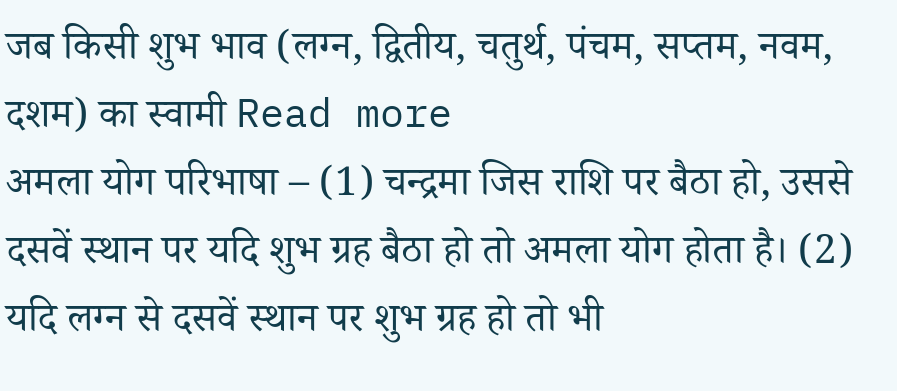जब किसी शुभ भाव (लग्न, द्वितीय, चतुर्थ, पंचम, सप्तम, नवम, दशम) का स्वामी Read more
अमला योग परिभाषा – (1) चन्द्रमा जिस राशि पर बैठा हो, उससे दसवें स्थान पर यदि शुभ ग्रह बैठा हो तो अमला योग होता है। (2) यदि लग्न से दसवें स्थान पर शुभ ग्रह हो तो भी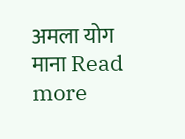अमला योग माना Read more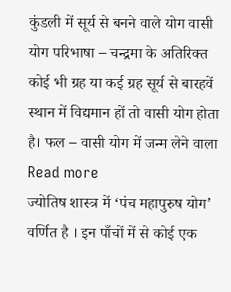कुंडली में सूर्य से बनने वाले योग वासी योग परिभाषा – चन्द्रमा के अतिरिक्त कोई भी ग्रह या कई ग्रह सूर्य से बारहवें स्थान में विद्यमान हों तो वासी योग होता है। फल – वासी योग में जन्म लेने वाला Read more
ज्योतिष शास्त्र में ‘पंच महापुरुष योग’ वर्णित है । इन पाँचों में से कोई एक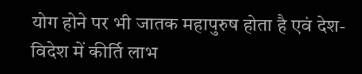योग होने पर भी जातक महापुरुष होता है एवं देश-विदेश में कीर्ति लाभ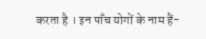करता है । इन पाँच योगों के नाम हैं-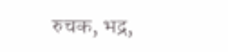रुचक, भद्र,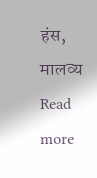हंस, मालव्य Read more